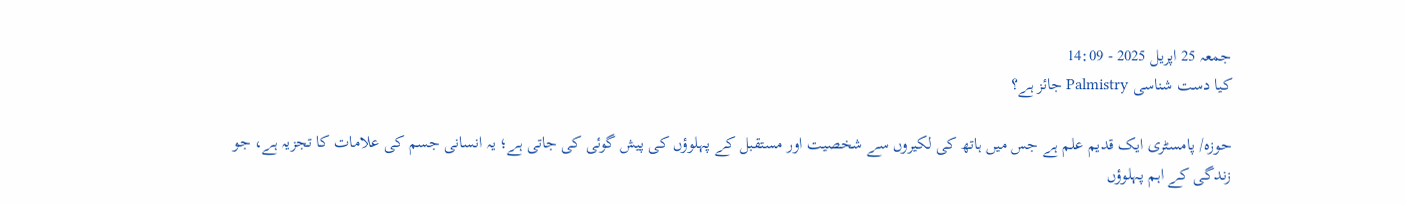جمعہ 25 اپریل 2025 - 14:09
کیا دست شناسی Palmistry جائز ہے؟

حوزہ/ پامسٹری ایک قدیم علم ہے جس میں ہاتھ کی لکیروں سے شخصیت اور مستقبل کے پہلوؤں کی پیش گوئی کی جاتی ہے؛ یہ انسانی جسم کی علامات کا تجزیہ ہے، جو زندگی کے اہم پہلوؤں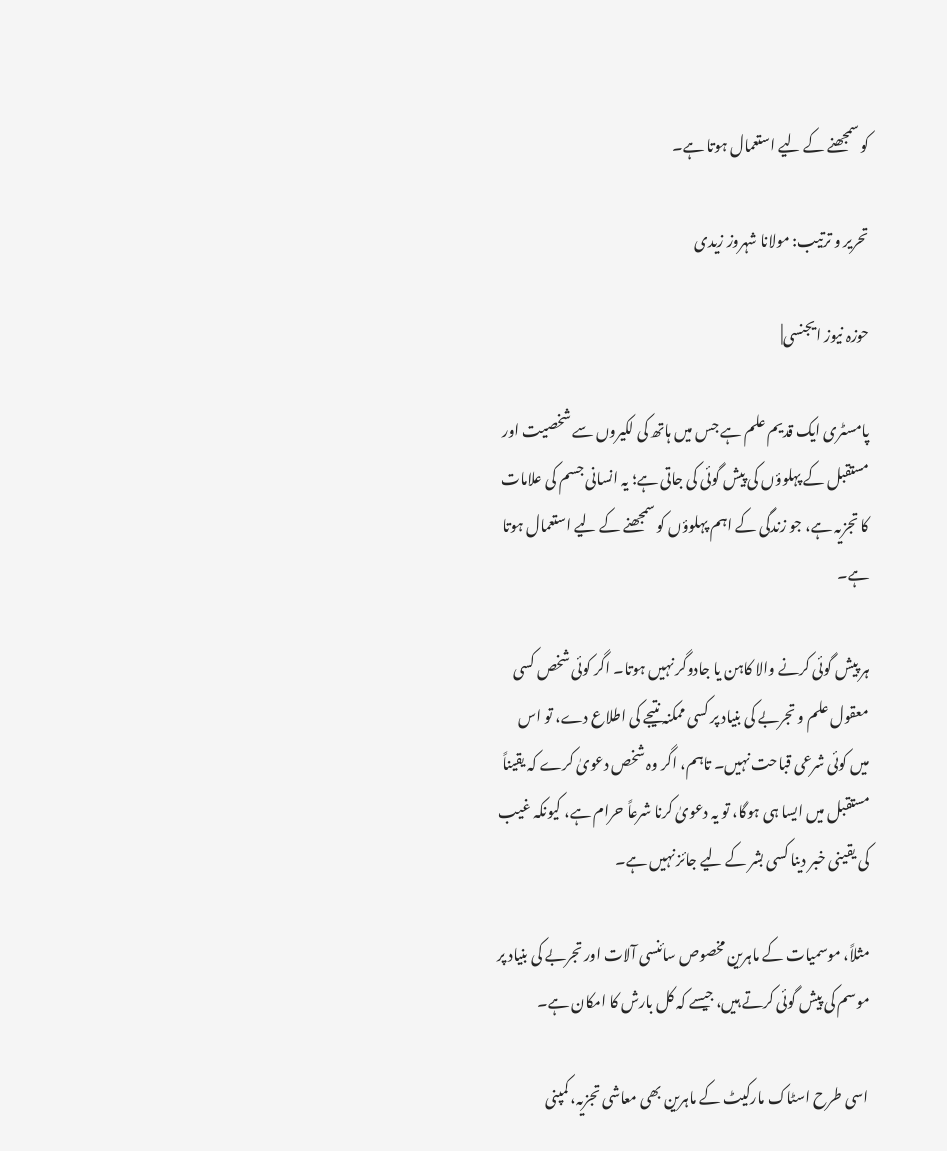کو سمجھنے کے لیے استعمال ہوتا ہے۔

تحریر و ترتیب: مولانا شہروز زیدی

حوزہ نیوز ایجنسی|

پامسٹری ایک قدیم علم ہے جس میں ہاتھ کی لکیروں سے شخصیت اور مستقبل کے پہلوؤں کی پیش گوئی کی جاتی ہے؛ یہ انسانی جسم کی علامات کا تجزیہ ہے، جو زندگی کے اہم پہلوؤں کو سمجھنے کے لیے استعمال ہوتا ہے۔

ہر پیش گوئی کرنے والا کاہن یا جادوگر نہیں ہوتا۔ اگر کوئی شخص کسی معقول علم و تجربے کی بنیاد پر کسی ممکنہ نتیجے کی اطلاع دے، تو اس میں کوئی شرعی قباحت نہیں۔ تاہم، اگر وہ شخص دعویٰ کرے کہ یقیناً مستقبل میں ایسا ہی ہوگا، تو یہ دعویٰ کرنا شرعاً حرام ہے، کیونکہ غیب کی یقینی خبر دینا کسی بشر کے لیے جائز نہیں ہے۔

مثلاً، موسمیات کے ماہرین مخصوص سائنسی آلات اور تجربے کی بنیاد پر موسم کی پیش گوئی کرتے ہیں، جیسے کہ کل بارش کا امکان ہے۔

اسی طرح اسٹاک مارکیٹ کے ماہرین بھی معاشی تجزیہ، کمپنی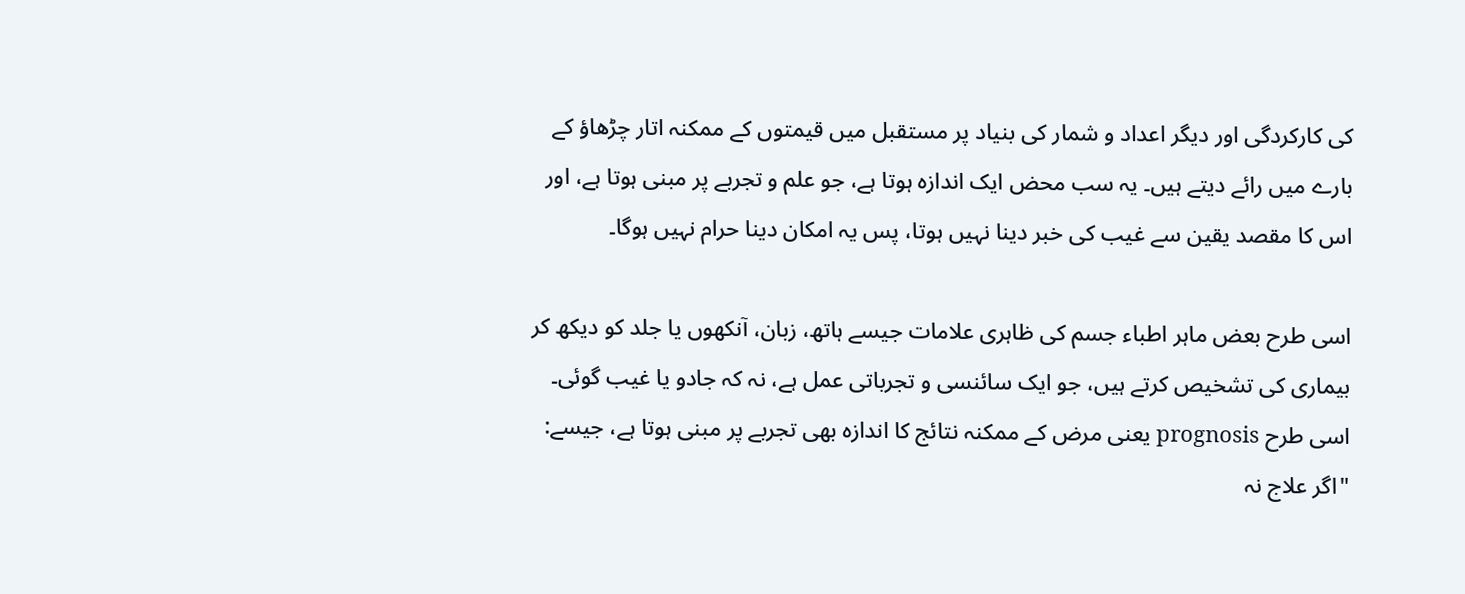کی کارکردگی اور دیگر اعداد و شمار کی بنیاد پر مستقبل میں قیمتوں کے ممکنہ اتار چڑھاؤ کے بارے میں رائے دیتے ہیں۔ یہ سب محض ایک اندازہ ہوتا ہے، جو علم و تجربے پر مبنی ہوتا ہے، اور اس کا مقصد یقین سے غیب کی خبر دینا نہیں ہوتا، پس یہ امکان دینا حرام نہیں ہوگا۔

اسی طرح بعض ماہر اطباء جسم کی ظاہری علامات جیسے ہاتھ، زبان، آنکھوں یا جلد کو دیکھ کر بیماری کی تشخیص کرتے ہیں، جو ایک سائنسی و تجرباتی عمل ہے، نہ کہ جادو یا غیب گوئی۔ اسی طرح prognosis یعنی مرض کے ممکنہ نتائج کا اندازہ بھی تجربے پر مبنی ہوتا ہے، جیسے: "اگر علاج نہ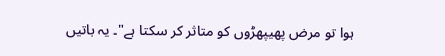ہوا تو مرض پھیپھڑوں کو متاثر کر سکتا ہے"۔ یہ باتیں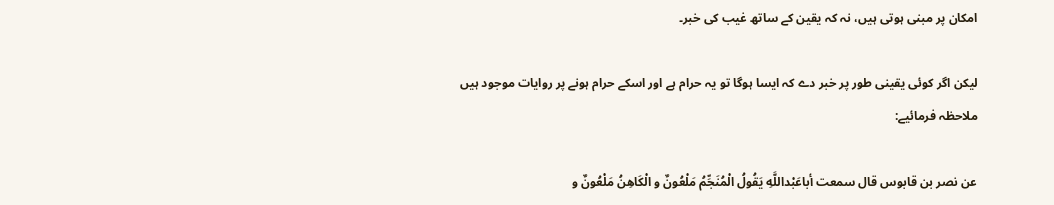امکان پر مبنی ہوتی ہیں، نہ کہ یقین کے ساتھ غیب کی خبر۔

لیکن اگر کوئی یقینی طور پر خبر دے کہ ایسا ہوگا تو یہ حرام ہے اور اسکے حرام ہونے پر روایات موجود ہیں ملاحظہ فرمائیے:

عن نصر بن قابوس قال سمعت أباعَبْداللَّهِ یَقُولُ الْمُنَجِّمُ مَلْعُونٌ و الْکَاهِنُ مَلْعُونٌ و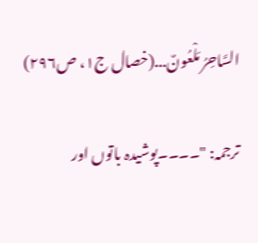السَّاحِرُ مَلْعُونٌ...(خصال ج١، ص٢٩۶)

ترجمہ: "۔۔۔۔پوشیدہ باتوں اور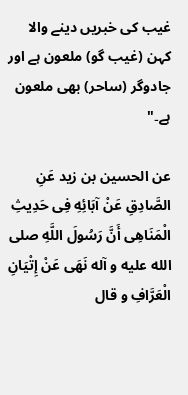غیب کی خبریں دینے والا کہن (غیب گو) ملعون ہے اور جادوگر (ساحر) بھی ملعون ہے۔"

عن الحسین بن زید عَنِ الصَّادِقِ عَنْ آبَائِهِ فِی حَدِیثِ الْمَنَاهِی أَنَّ رَسُولَ اللَّهِ صلی الله علیه و آله نَهَی عَنْ إِتْیَانِ الْعَرَّافِ و قال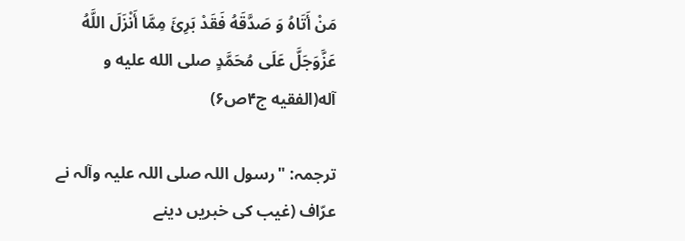مَنْ أَتَاهُ وَ صَدَّقَهُ فَقَدْ بَرِئَ مِمَّا أَنْزَلَ اللَّهُ عَزَّوَجَلَّ عَلَی مُحَمَّدٍ صلی الله علیه و آله(الفقيه ج۴ص۶)

ترجمہ: "رسول اللہ صلی اللہ علیہ وآلہ نے عرّاف (غیب کی خبریں دینے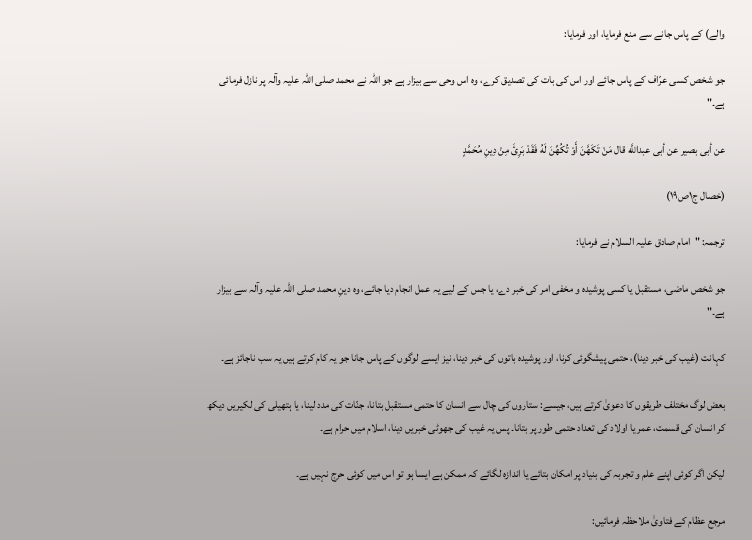والے) کے پاس جانے سے منع فرمایا، اور فرمایا:

جو شخص کسی عرّاف کے پاس جائے اور اس کی بات کی تصدیق کرے، وہ اس وحی سے بیزار ہے جو اللہ نے محمد صلی اللہ علیہ وآلہ پر نازل فرمائی ہے۔"

عن أبی بصیر عن أبی عبداللَّه قال مَنْ تَکَهَّنَ أَوْ تُکُهِّنَ لَهُ فَقَدْ بَرِئَ مِنْ دِینِ مُحَمَّدٍ

(خصال ج١ص١٩)

ترجمہ: "امام صادق علیہ السلام نے فرمایا:

جو شخص ماضی، مستقبل یا کسی پوشیدہ و مخفی امر کی خبر دے، یا جس کے لیے یہ عمل انجام دیا جائے، وہ دینِ محمد صلی اللہ علیہ وآلہ سے بیزار ہے۔"

کہانت (غیب کی خبر دینا)، حتمی پیشگوئی کرنا، اور پوشیدہ باتوں کی خبر دینا، نیز ایسے لوگوں کے پاس جانا جو یہ کام کرتے ہیں یہ سب ناجائز ہے۔

بعض لوگ مختلف طریقوں کا دعویٰ کرتے ہیں، جیسے: ستاروں کی چال سے انسان کا حتمی مستقبل بتانا، جنّات کی مدد لینا، یا ہتھیلی کی لکیریں دیکھ کر انسان کی قسمت، عمر یا اولاد کی تعداد حتمی طور پر بتانا۔ پس یہ غیب کی جھوٹی خبریں دینا، اسلام میں حرام ہے۔

لیکن اگر کوئی اپنے علم و تجربہ کی بنیاد پر امکان بتائے یا اندازہ لگائے کہ ممکن ہے ایسا ہو تو اس میں کوئی حرج نہیں ہے۔

مرجع عظام کے فتاویٰ ملاحظہ فرمائیں: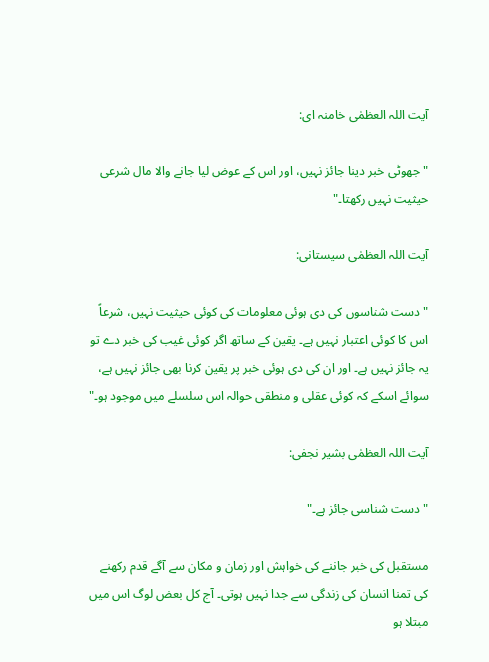آیت اللہ العظمٰی خامنہ ای:

"جھوٹی خبر دینا جائز نہیں، اور اس کے عوض لیا جانے والا مال شرعی حیثیت نہیں رکھتا۔"

آیت اللہ العظمٰی سیستانی:

"دست شناسوں کی دی ہوئی معلومات کی کوئی حیثیت نہیں، شرعاً اس کا کوئی اعتبار نہیں ہے۔ یقین کے ساتھ اگر کوئی غیب کی خبر دے تو یہ جائز نہیں ہے۔ اور ان کی دی ہوئی خبر پر یقین کرنا بھی جائز نہیں ہے، سوائے اسکے کہ کوئی عقلی و منطقی حوالہ اس سلسلے میں موجود ہو۔"

آیت اللہ العظمٰی بشیر نجفی:

"دست شناسی جائز ہے۔"

مستقبل کی خبر جاننے کی خواہش اور زمان و مکان سے آگے قدم رکھنے کی تمنا انسان کی زندگی سے جدا نہیں ہوتی۔ آج کل بعض لوگ اس میں مبتلا ہو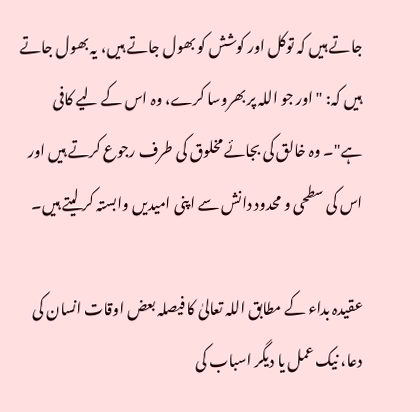جاتے ہیں کہ توکل اور کوشش کو بھول جاتے ہیں، یہ بھول جاتے ہیں کہ: "اور جو اللہ پر بھروسا کرے، وہ اس کے لیے کافی ہے"۔ وہ خالق کی بجائے مخلوق کی طرف رجوع کرتے ہیں اور اس کی سطحی و محدود دانش سے اپنی امیدیں وابستہ کر لیتے ہیں۔

عقیدہ بداء کے مطابق اللہ تعالیٰ کا فیصلہ بعض اوقات انسان کی دعا، نیک عمل یا دیگر اسباب کی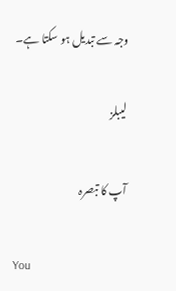وجہ سے تبدیل ہو سکتا ہے۔

لیبلز

آپ کا تبصرہ

You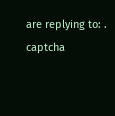are replying to: .
captcha